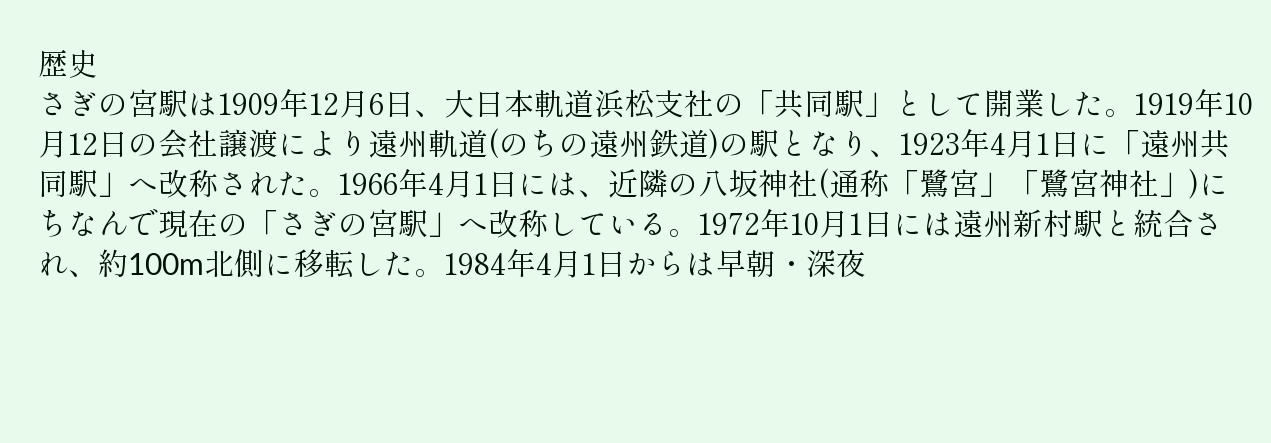歴史
さぎの宮駅は1909年12月6日、大日本軌道浜松支社の「共同駅」として開業した。1919年10月12日の会社譲渡により遠州軌道(のちの遠州鉄道)の駅となり、1923年4月1日に「遠州共同駅」へ改称された。1966年4月1日には、近隣の八坂神社(通称「鷺宮」「鷺宮神社」)にちなんで現在の「さぎの宮駅」へ改称している。1972年10月1日には遠州新村駅と統合され、約100m北側に移転した。1984年4月1日からは早朝・深夜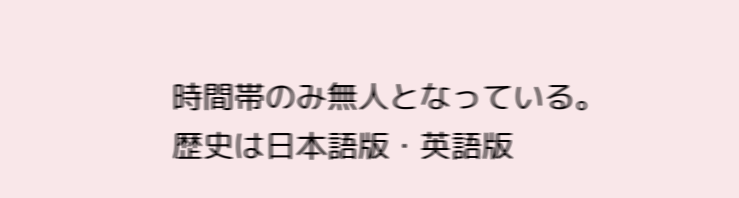時間帯のみ無人となっている。
歴史は日本語版・英語版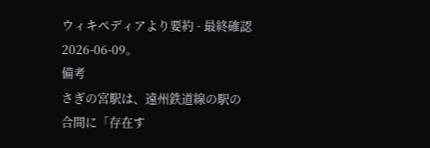ウィキペディアより要約 · 最終確認 2026-06-09。
備考
さぎの宮駅は、遠州鉄道線の駅の合間に「存在す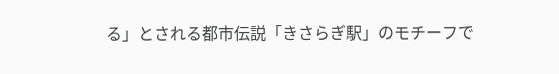る」とされる都市伝説「きさらぎ駅」のモチーフで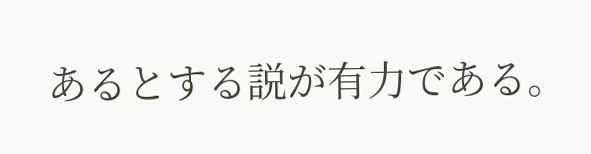あるとする説が有力である。